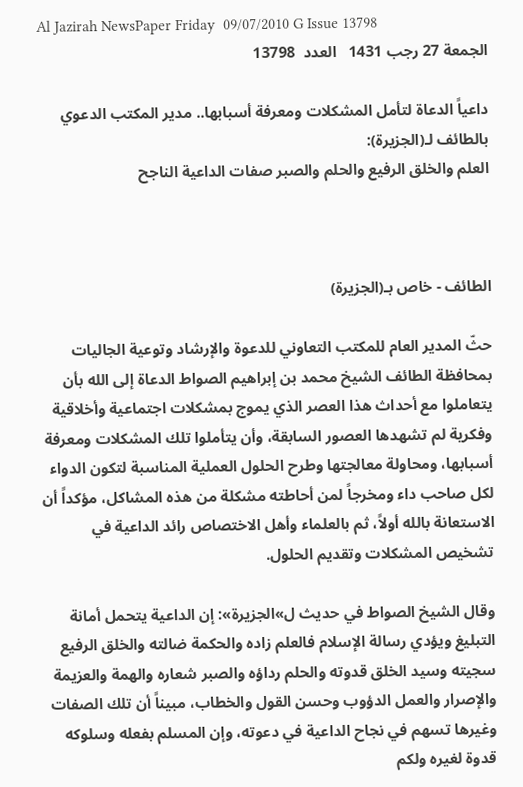Al Jazirah NewsPaper Friday  09/07/2010 G Issue 13798
الجمعة 27 رجب 1431   العدد  13798

داعياً الدعاة لتأمل المشكلات ومعرفة أسبابها.. مدير المكتب الدعوي بالطائف لـ(الجزيرة):
العلم والخلق الرفيع والحلم والصبر صفات الداعية الناجح



الطائف - خاص بـ(الجزيرة)

حثّ المدير العام للمكتب التعاوني للدعوة والإرشاد وتوعية الجاليات بمحافظة الطائف الشيخ محمد بن إبراهيم الصواط الدعاة إلى الله بأن يتعاملوا مع أحداث هذا العصر الذي يموج بمشكلات اجتماعية وأخلاقية وفكرية لم تشهدها العصور السابقة، وأن يتأملوا تلك المشكلات ومعرفة أسبابها، ومحاولة معالجتها وطرح الحلول العملية المناسبة لتكون الدواء لكل صاحب داء ومخرجاً لمن أحاطته مشكلة من هذه المشاكل، مؤكداً أن الاستعانة بالله أولاً، ثم بالعلماء وأهل الاختصاص رائد الداعية في تشخيص المشكلات وتقديم الحلول.

وقال الشيخ الصواط في حديث ل»الجزيرة»: إن الداعية يتحمل أمانة التبليغ ويؤدي رسالة الإسلام فالعلم زاده والحكمة ضالته والخلق الرفيع سجيته وسيد الخلق قدوته والحلم رداؤه والصبر شعاره والهمة والعزيمة والإصرار والعمل الدؤوب وحسن القول والخطاب، مبيناً أن تلك الصفات وغيرها تسهم في نجاح الداعية في دعوته، وإن المسلم بفعله وسلوكه قدوة لغيره ولكم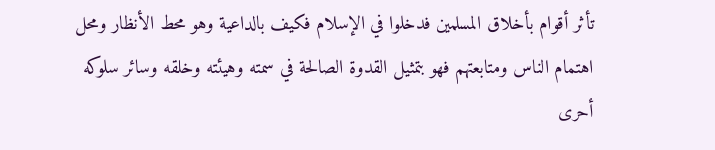تأثر أقوام بأخلاق المسلمين فدخلوا في الإسلام فكيف بالداعية وهو محط الأنظار ومحل اهتمام الناس ومتابعتهم فهو بتمثيل القدوة الصالحة في سمته وهيئته وخلقه وسائر سلوكه أحرى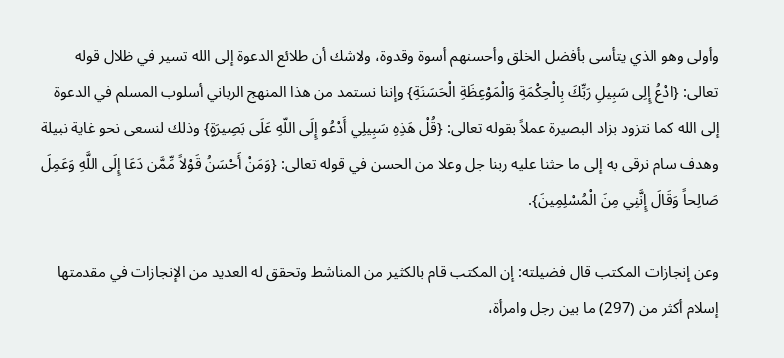وأولى وهو الذي يتأسى بأفضل الخلق وأحسنهم أسوة وقدوة، ولاشك أن طلائع الدعوة إلى الله تسير في ظلال قوله تعالى: {ادْعُ إِلِى سَبِيلِ رَبِّكَ بِالْحِكْمَةِ وَالْمَوْعِظَةِ الْحَسَنَةِ} وإننا نستمد من هذا المنهج الرباني أسلوب المسلم في الدعوة إلى الله كما نتزود بزاد البصيرة عملاً بقوله تعالى: {قُلْ هَذِهِ سَبِيلِي أَدْعُو إِلَى اللّهِ عَلَى بَصِيرَةٍ} وذلك لنسعى نحو غاية نبيلة وهدف سام نرقى به إلى ما حثنا عليه ربنا جل وعلا من الحسن في قوله تعالى: {وَمَنْ أَحْسَنُ قَوْلاً مِّمَّن دَعَا إِلَى اللَّهِ وَعَمِلَ صَالِحاً وَقَالَ إِنَّنِي مِنَ الْمُسْلِمِينَ}.

وعن إنجازات المكتب قال فضيلته: إن المكتب قام بالكثير من المناشط وتحقق له العديد من الإنجازات في مقدمتها إسلام أكثر من (297) ما بين رجل وامرأة،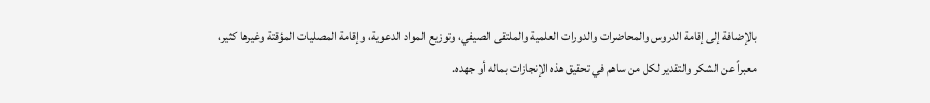بالإضافة إلى إقامة الدروس والمحاضرات والدورات العلمية والملتقى الصيفي، وتوزيع المواد الدعوية، وإقامة المصليات المؤقتة وغيرها كثير، معبراً عن الشكر والتقدير لكل من ساهم في تحقيق هذه الإنجازات بماله أو جهده.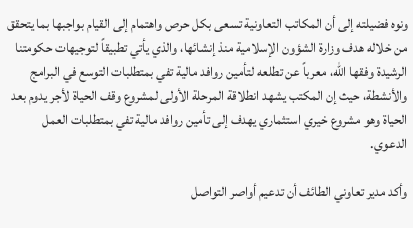ونوه فضيلته إلى أن المكاتب التعاونية تسعى بكل حرص واهتمام إلى القيام بواجبها بما يتحقق من خلاله هدف وزارة الشؤون الإسلامية منذ إنشائها، والذي يأتي تطبيقاً لتوجيهات حكومتنا الرشيدة وفقها الله، معرباً عن تطلعه لتأمين روافد مالية تفي بمتطلبات التوسع في البرامج والأنشطة، حيث إن المكتب يشهد انطلاقة المرحلة الأولى لمشروع وقف الحياة لأجر يدوم بعد الحياة وهو مشروع خيري استثماري يهدف إلى تأمين روافد مالية تفي بمتطلبات العمل الدعوي.

وأكد مدير تعاوني الطائف أن تدعيم أواصر التواصل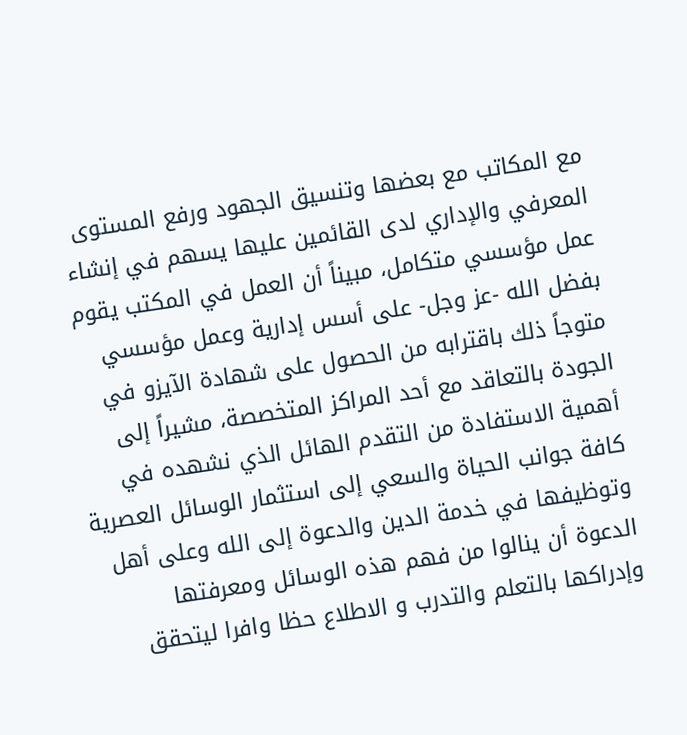مع المكاتب مع بعضها وتنسيق الجهود ورفع المستوى المعرفي والإداري لدى القائمين عليها يسهم في إنشاء عمل مؤسسي متكامل، مبيناً أن العمل في المكتب يقوم بفضل الله -عز وجل- على أسس إدارية وعمل مؤسسي متوجاً ذلك باقترابه من الحصول على شهادة الآيزو في الجودة بالتعاقد مع أحد المراكز المتخصصة، مشيراً إلى أهمية الاستفادة من التقدم الهائل الذي نشهده في كافة جوانب الحياة والسعي إلى استثمار الوسائل العصرية وتوظيفها في خدمة الدين والدعوة إلى الله وعلى أهل الدعوة أن ينالوا من فهم هذه الوسائل ومعرفتها وإدراكها بالتعلم والتدرب و الاطلاع حظا وافرا ليتحقق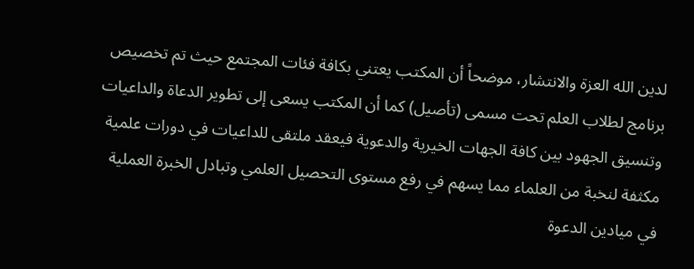لدين الله العزة والانتشار، موضحاً أن المكتب يعتني بكافة فئات المجتمع حيث تم تخصيص برنامج لطلاب العلم تحت مسمى (تأصيل) كما أن المكتب يسعى إلى تطوير الدعاة والداعيات وتنسيق الجهود بين كافة الجهات الخيرية والدعوية فيعقد ملتقى للداعيات في دورات علمية مكثفة لنخبة من العلماء مما يسهم في رفع مستوى التحصيل العلمي وتبادل الخبرة العملية في ميادين الدعوة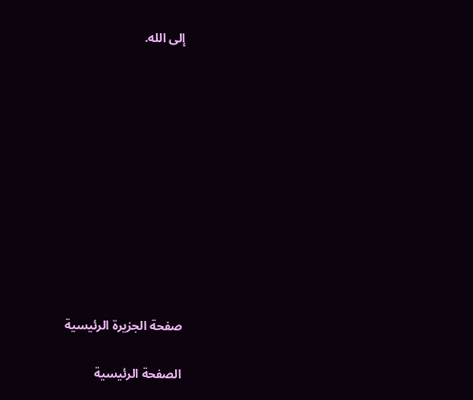إلى الله.











صفحة الجزيرة الرئيسية

الصفحة الرئيسية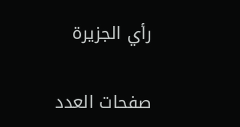رأي الجزيرة

صفحات العدد